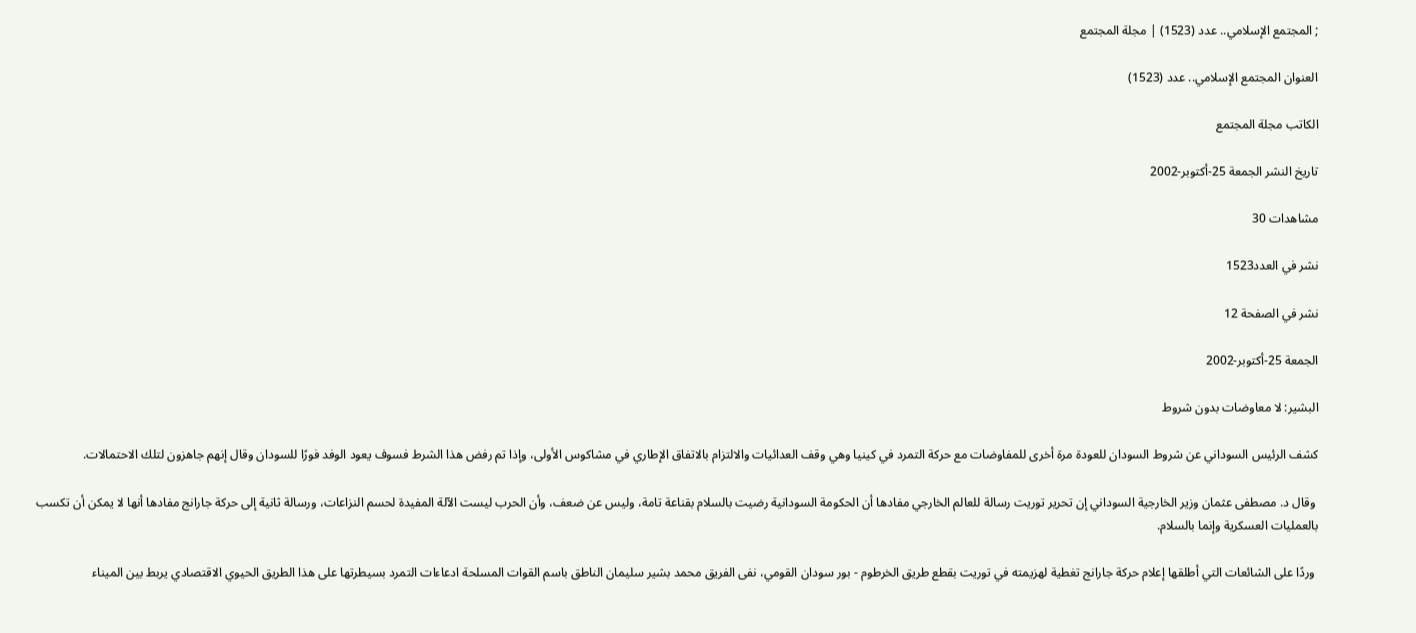; المجتمع الإسلامي.. عدد (1523) | مجلة المجتمع

العنوان المجتمع الإسلامي.. عدد (1523)

الكاتب مجلة المجتمع

تاريخ النشر الجمعة 25-أكتوبر-2002

مشاهدات 30

نشر في العدد1523

نشر في الصفحة 12

الجمعة 25-أكتوبر-2002

البشير: لا معاوضات بدون شروط

كشف الرئيس السوداني عن شروط السودان للعودة مرة أخرى للمفاوضات مع حركة التمرد في كينيا وهي وقف العدائيات والالتزام بالاتفاق الإطاري في مشاكوس الأولى، وإذا تم رفض هذا الشرط فسوف يعود الوفد فورًا للسودان وقال إنهم جاهزون لتلك الاحتمالات.

 وقال د. مصطفى عثمان وزیر الخارجية السوداني إن تحرير توريت رسالة للعالم الخارجي مفادها أن الحكومة السودانية رضيت بالسلام بقناعة تامة، وليس عن ضعف، وأن الحرب ليست الآلة المفيدة لحسم النزاعات، ورسالة ثانية إلى حركة جارانج مفادها أنها لا يمكن أن تكسب بالعمليات العسكرية وإنما بالسلام.

 وردًا على الشائعات التي أطلقها إعلام حركة جارانج تغطية لهزيمته في توريت بقطع طريق الخرطوم - بور سودان القومي، نفى الفريق محمد بشير سليمان الناطق باسم القوات المسلحة ادعاءات التمرد بسيطرتها على هذا الطريق الحيوي الاقتصادي يربط بين الميناء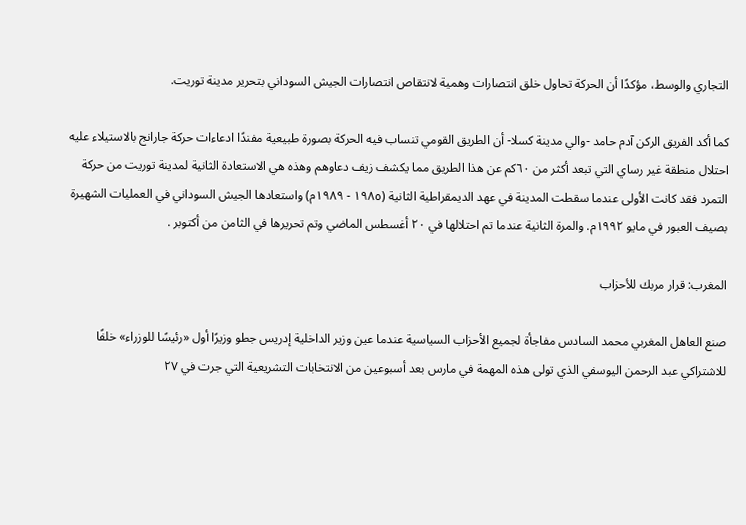التجاري والوسط، مؤكدًا أن الحركة تحاول خلق انتصارات وهمية لانتقاص انتصارات الجيش السوداني بتحرير مدينة توريت.

كما أكد الفريق الركن آدم حامد -والي مدينة كسلا- أن الطريق القومي تنساب فيه الحركة بصورة طبيعية مفندًا ادعاءات حركة جارانج بالاستيلاء عليه احتلال منطقة غير رساي التي تبعد أكثر من ٦٠كم عن هذا الطريق مما يكشف زيف دعاوهم وهذه هي الاستعادة الثانية لمدينة توريت من حركة التمرد فقد كانت الأولى عندما سقطت المدينة في عهد الديمقراطية الثانية (١٩٨٥ - ١٩٨٩م) واستعادها الجيش السوداني في العمليات الشهيرة بصيف العبور في مايو ١٩٩٢م. والمرة الثانية عندما تم احتلالها في ٢٠ أغسطس الماضي وتم تحريرها في الثامن من أكتوبر .

المغرب: قرار مربك للأحزاب

صنع العاهل المغربي محمد السادس مفاجأة لجميع الأحزاب السياسية عندما عين وزير الداخلية إدريس جطو وزيرًا أول «رئيسًا للوزراء» خلفًا للاشتراكي عبد الرحمن اليوسفي الذي تولى هذه المهمة في مارس بعد أسبوعين من الانتخابات التشريعية التي جرت في ٢٧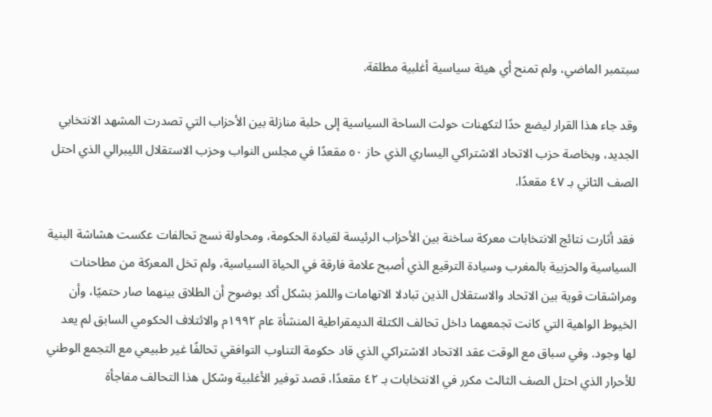سبتمبر الماضي، ولم تمنح أي هيئة سياسية أغلبية مطلقة.

وقد جاء هذا القرار ليضع حدًا لتكهنات حولت الساحة السياسية إلى حلبة منازلة بين الأحزاب التي تصدرت المشهد الانتخابي الجديد، وبخاصة حزب الاتحاد الاشتراكي اليساري الذي حاز ٥٠ مقعدًا في مجلس النواب وحزب الاستقلال الليبرالي الذي احتل الصف الثاني بـ ٤٧ مقعدًا.

 فقد أثارت نتائج الانتخابات معركة ساخنة بين الأحزاب الرئيسة لقيادة الحكومة، ومحاولة نسج تحالفات عكست هشاشة البنية السياسية والحزبية بالمغرب وسيادة الترقيع الذي أصبح علامة فارقة في الحياة السياسية، ولم تخل المعركة من مطاحنات ومراشقات قوية بين الاتحاد والاستقلال الذين تبادلا الاتهامات واللمز بشكل أكد بوضوح أن الطلاق بينهما صار حتميًا، وأن الخيوط الواهية التي كانت تجمعهما داخل تحالف الكتلة الديمقراطية المنشأة عام ١٩٩٢م والائتلاف الحكومي السابق لم يعد لها وجود. وفي سباق مع الوقت عقد الاتحاد الاشتراكي الذي قاد حكومة التناوب التوافقي تحالفًا غير طبيعي مع التجمع الوطني للأحرار الذي احتل الصف الثالث مكرر في الانتخابات بـ ٤٢ مقعدًا، قصد توفير الأغلبية وشكل هذا التحالف مفاجأة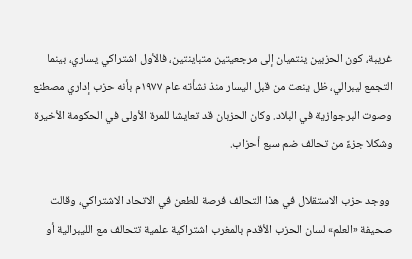غريبة، كون الحزبين ينتميان إلى مرجعيتين متباينتين، فالأول اشتراكي يساري، بينما التجمع ليبرالي، ظل ينعت من قبل اليسار منذ نشأته عام ١٩٧٧م بأنه حزب إداري مصطنع وصوت البرجوازية في البلاد. وكان الحزبان قد تعايشا للمرة الأولى في الحكومة الأخيرة وشكلا جزءً من تحالف ضم سبع أحزاب.

 ووجد حزب الاستقلال في هذا التحالف فرصة للطعن في الاتحاد الاشتراكي، وقالت صحيفة «العلم» لسان الحزب الأقدم بالمغرب اشتراكية علمية تتحالف مع الليبرالية أو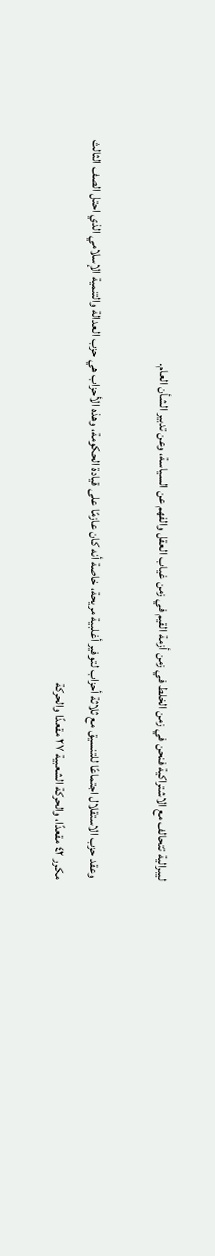ليبرالية تتحالف مع الاشتراكية فنحن في زمن الخلط في زمن أزمة القيم في زمن غياب العقل والفهم عن السياسة، وعن تدبير الشأن العام.

 وعقد حزب الاستقلال اجتماعًا للتنسيق مع ثلاثة أحزاب لتوفير أغلبية مريحة، خاصة أنه كان عازمًا على قيادة الحكومة، وهذه الأحزاب هي حزب العدالة والتنمية الإسلامي الذي احتل الصف الثالث مكرر ٤٢ مقعدًا، والحركة الشعبية ۲۷ مقعدًا والحركة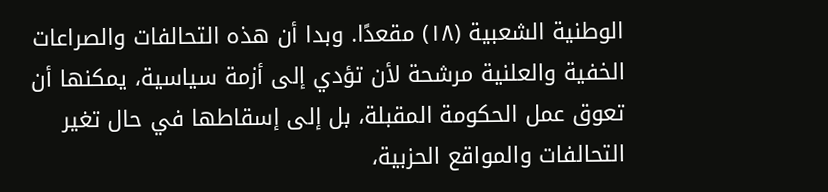الوطنية الشعبية (۱۸) مقعدًا. وبدا أن هذه التحالفات والصراعات الخفية والعلنية مرشحة لأن تؤدي إلى أزمة سياسية، يمكنها أن تعوق عمل الحكومة المقبلة، بل إلى إسقاطها في حال تغير التحالفات والمواقع الحزبية،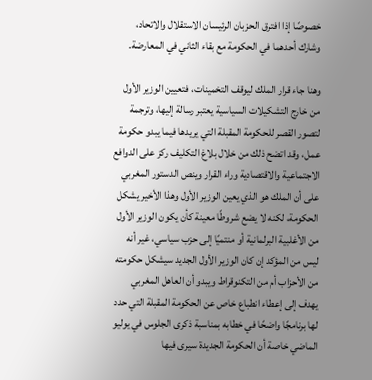خصوصًا إذا افترق الحزبان الرئيسان الاستقلال والاتحاد، وشارك أحدهما في الحكومة مع بقاء الثاني في المعارضة.

وهنا جاء قرار الملك ليوقف التخمينات، فتعيين الوزير الأول من خارج التشكيلات السياسية يعتبر رسالة إليها، وترجمة لتصور القصر للحكومة المقبلة التي يريدها فيما يبدو حكومة عمل، وقد اتضح ذلك من خلال بلاغ التكليف ركز على الدوافع الاجتماعية والاقتصادية وراء القرار وينص الدستور المغربي على أن الملك هو الذي يعين الوزير الأول وهذا الأخير يشكل الحكومة، لكنه لا يضع شروطًا معينة كأن يكون الوزير الأول من الأغلبية البرلمانية أو منتميًا إلى حزب سياسي، غير أنه ليس من المؤكد إن كان الوزير الأول الجديد سيشكل حكومته من الأحزاب أم من التكنوقراط ويبدو أن العاهل المغربي يهدف إلى إعطاء انطباع خاص عن الحكومة المقبلة التي حدد لها برنامجًا واضحًا في خطابه بمناسبة ذكرى الجلوس في يوليو الماضي خاصة أن الحكومة الجديدة سيرى فيها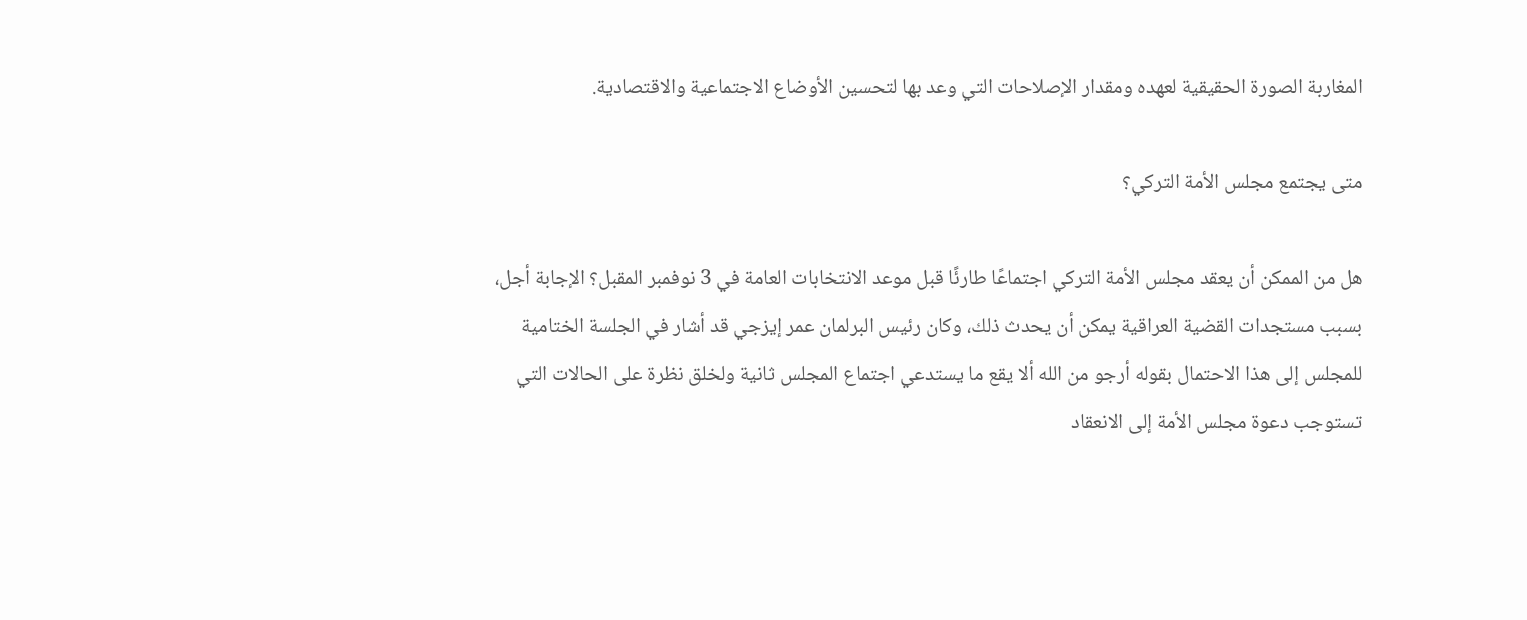المغاربة الصورة الحقيقية لعهده ومقدار الإصلاحات التي وعد بها لتحسين الأوضاع الاجتماعية والاقتصادية.

متى يجتمع مجلس الأمة التركي؟

هل من الممكن أن يعقد مجلس الأمة التركي اجتماعًا طارئًا قبل موعد الانتخابات العامة في 3 نوفمبر المقبل؟ الإجابة أجل، بسبب مستجدات القضية العراقية يمكن أن يحدث ذلك، وكان رئيس البرلمان عمر إيزجي قد أشار في الجلسة الختامية للمجلس إلى هذا الاحتمال بقوله أرجو من الله ألا يقع ما يستدعي اجتماع المجلس ثانية ولخلق نظرة على الحالات التي تستوجب دعوة مجلس الأمة إلى الانعقاد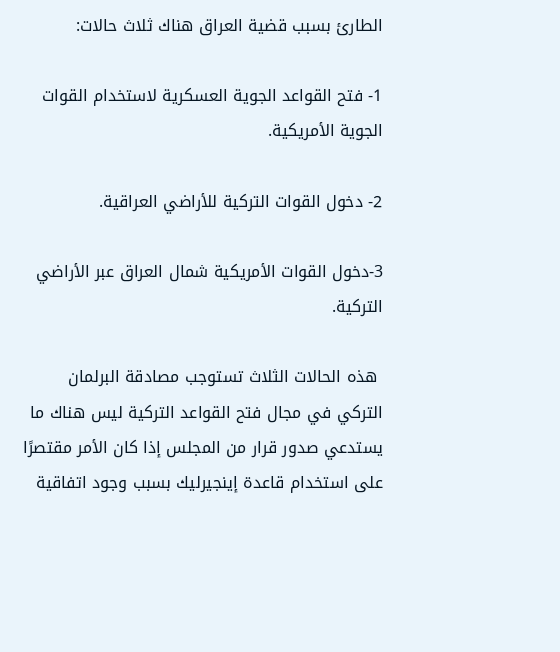الطارئ بسبب قضية العراق هناك ثلاث حالات:

1- فتح القواعد الجوية العسكرية لاستخدام القوات الجوية الأمريكية.

2- دخول القوات التركية للأراضي العراقية.

3-دخول القوات الأمريكية شمال العراق عبر الأراضي التركية.

 هذه الحالات الثلاث تستوجب مصادقة البرلمان التركي في مجال فتح القواعد التركية ليس هناك ما يستدعي صدور قرار من المجلس إذا كان الأمر مقتصرًا على استخدام قاعدة إينجيرليك بسبب وجود اتفاقية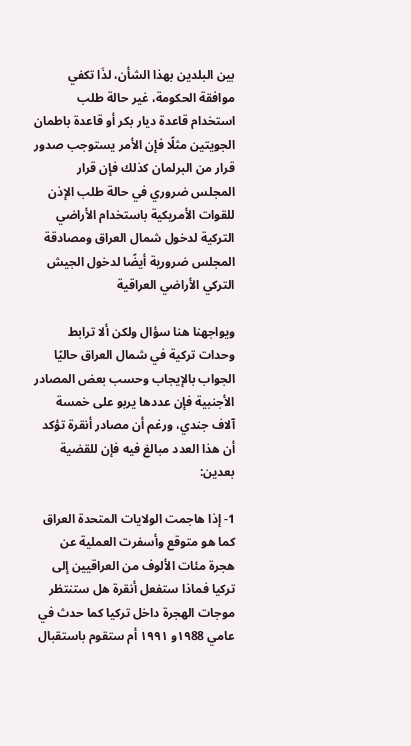بين البلدين بهذا الشأن، لذَا تكفي موافقة الحكومة، غير حالة طلب استخدام قاعدة ديار بكر أو قاعدة باطمان الجويتين مثلًا فإن الأمر يستوجب صدور قرار من البرلمان كذلك فإن قرار المجلس ضروري في حالة طلب الإذن للقوات الأمريكية باستخدام الأراضي التركية لدخول شمال العراق ومصادقة المجلس ضرورية أيضًا لدخول الجيش التركي الأراضي العراقية

ويواجهنا هنا سؤال ولكن ألا ترابط وحدات تركية في شمال العراق حاليًا الجواب بالإيجاب وحسب بعض المصادر الأجنبية فإن عددها يربو على خمسة آلاف جندي، ورغم أن مصادر أنقرة تؤكد أن هذا العدد مبالغ فيه فإن للقضية بعدين:

1- إذا هاجمت الولايات المتحدة العراق كما هو متوقع وأسفرت العملية عن هجرة مئات الألوف من العراقيين إلى تركيا فماذا ستفعل أنقرة هل ستنتظر موجات الهجرة داخل تركيا كما حدث في عامي ۱۹88و ١٩٩١ أم ستقوم باستقبال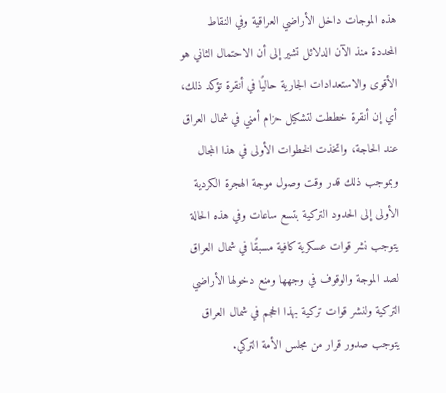هذه الموجات داخل الأراضي العراقية وفي النقاط المحددة منذ الآن الدلائل تشير إلى أن الاحتمال الثاني هو الأقوى والاستعدادات الجارية حاليًا في أنقرة تؤكد ذلك، أي إن أنقرة خططت لتشكيل حزام أمني في شمال العراق عند الحاجة، واتخذت الخطوات الأولى في هذا المجال وبموجب ذلك قدر وقت وصول موجة الهجرة الكردية الأولى إلى الحدود التركية بتسع ساعات وفي هذه الحالة يتوجب نشر قوات عسكرية كافية مسبقًا في شمال العراق لصد الموجة والوقوف في وجهها ومنع دخولها الأراضي التركية ولنشر قوات تركية بهذا الحجم في شمال العراق يتوجب صدور قرار من مجلس الأمة التركي.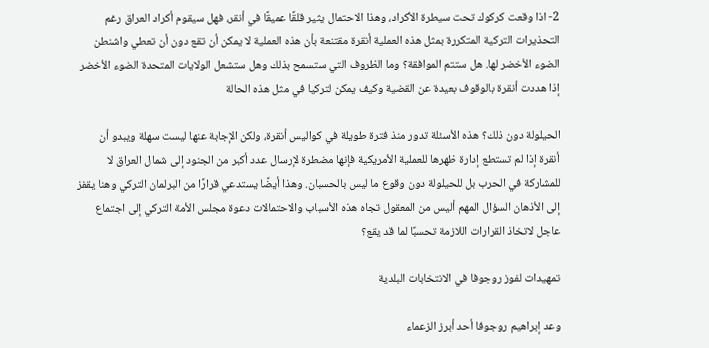2- اذا وقعت كركوك تحت سيطرة الأكراد، وهذا الاحتمال يثير قلقًا عميقًا في أنقر، فهل سيقوم أكراد العراق رغم التحذيرات التركية المتكررة بمثل هذه العملية أنقرة مقتنعة بأن هذه العملية لا يمكن أن تقع دون أن تعطي واشنطن الضوء الأخضر لها. هل ستتم الموافقة؟ وما الظروف التي ستسمح بذلك وهل ستشعل الولايات المتحدة الضوء الأخضر إذا هددت أنقرة بالوقوف بعيدة عن القضية وكيف يمكن لتركيا في مثل هذه الحالة

الحيلولة دون ذلك؟ هذه الأسئلة تدور منذ فترة طويلة في كواليس أنقرة، ولكن الإجابة عنها ليست سهلة ويبدو أن أنقرة إذا لم تستطع إدارة ظهرها للعملية الأمريكية فإنها مضطرة لإرسال عدد أكبر من الجنود إلى شمال العراق لا للمشاركة في الحرب بل للحيلولة دون وقوع ما ليس بالحسبان. وهذا أيضًا يستدعي قرارًا من البرلمان التركي وهنا يقفز إلى الأذهان السؤال المهم أليس من المعقول تجاه هذه الأسباب والاحتمالات دعوة مجلس الأمة التركي إلى اجتماع عاجل لاتخاذ القرارات اللازمة تحسبًا لما قد يقع؟

تمهيدات لفوز روجوفا في الانتخابات البلدية

وعد إبراهيم روجوفا أحد أبرز الزعماء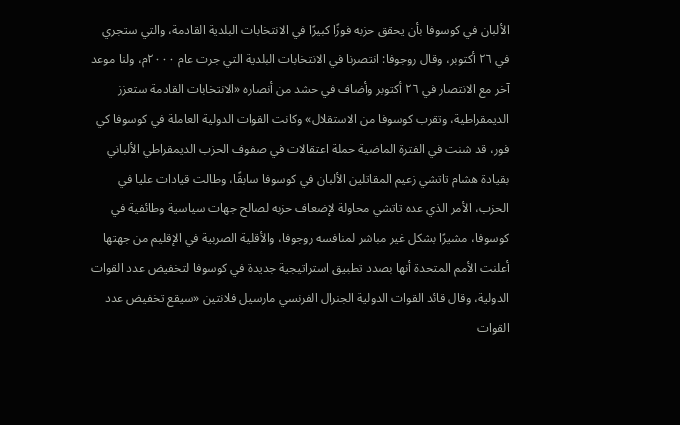الألبان في كوسوفا بأن يحقق حزبه فوزًا كبيرًا في الانتخابات البلدية القادمة، والتي ستجري في ٢٦ أكتوبر، وقال روجوفا: انتصرنا في الانتخابات البلدية التي جرت عام ٢٠٠٠م، ولنا موعد آخر مع الانتصار في ٢٦ أكتوبر وأضاف في حشد من أنصاره «الانتخابات القادمة ستعزز الديمقراطية، وتقرب كوسوفا من الاستقلال» وكانت القوات الدولية العاملة في كوسوفا كي فور، قد شنت في الفترة الماضية حملة اعتقالات في صفوف الحزب الديمقراطي الألباني بقيادة هشام تاتشي زعيم المقاتلين الألبان في كوسوفا سابقًا، وطالت قيادات عليا في الحزب، الأمر الذي عده تاتشي محاولة لإضعاف حزبه لصالح جهات سياسية وطائفية في كوسوفا، مشيرًا بشكل غير مباشر لمنافسه روجوفا، والأقلية الصربية في الإقليم من جهتها أعلنت الأمم المتحدة أنها بصدد تطبيق استراتيجية جديدة في كوسوفا لتخفيض عدد القوات الدولية، وقال قائد القوات الدولية الجنرال الفرنسي مارسيل فلانتين «سيقع تخفيض عدد القوات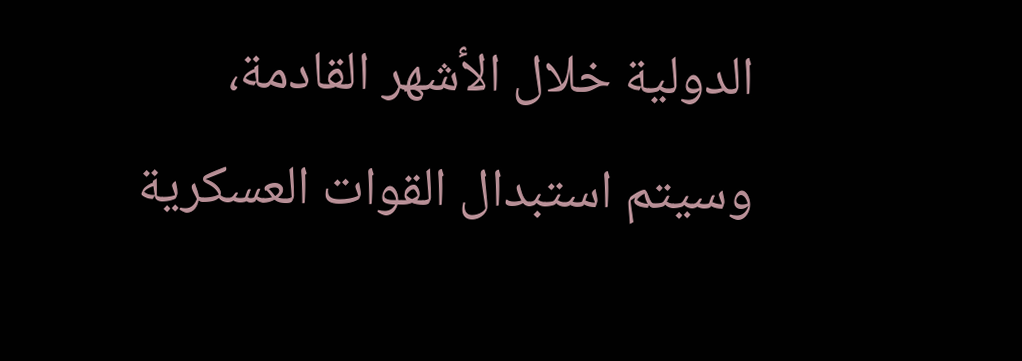الدولية خلال الأشهر القادمة، وسيتم استبدال القوات العسكرية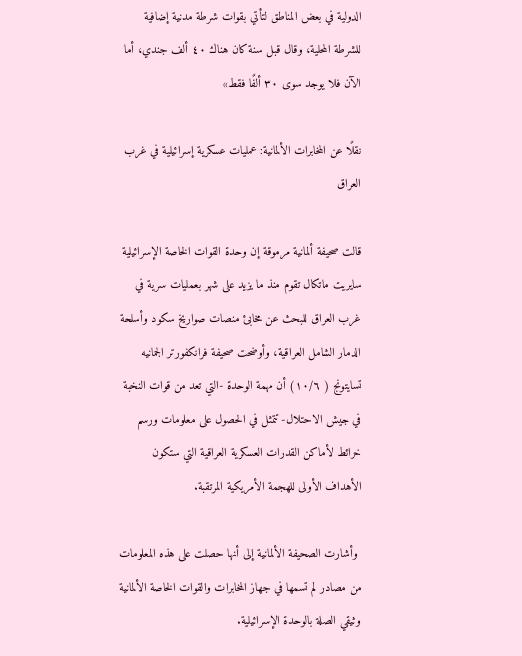الدولية في بعض المناطق لتأتي بقوات شرطة مدنية إضافية للشرطة المحلية، وقال قبل سنة كان هناك ٤٠ ألف جندي، أما الآن فلا يوجد سوى ٣٠ ألفًا فقط»

نقلًا عن المخابرات الألمانية: عمليات عسكرية إسرائيلية في غرب العراق

قالت صحيفة ألمانية مرموقة إن وحدة القوات الخاصة الإسرائيلية سایریت ماتکال تقوم منذ ما يزيد على شهر بعمليات سرية في غرب العراق للبحث عن مخابئ منصات صواريخ سكود وأسلحة الدمار الشامل العراقية، وأوضحت صحيفة فرانكفورتر الجمانيه تسايتونج ( ١٠/٦) أن مهمة الوحدة -التي تعد من قوات النخبة في جيش الاحتلال- تتمثل في الحصول على معلومات ورسم خرائط لأماكن القدرات العسكرية العراقية التي ستكون الأهداف الأولى للهجمة الأمريكية المرتقبة.

 وأشارت الصحيفة الألمانية إلى أنها حصلت على هذه المعلومات من مصادر لم تسمها في جهاز المخابرات والقوات الخاصة الألمانية وثيقي الصلة بالوحدة الإسرائيلية.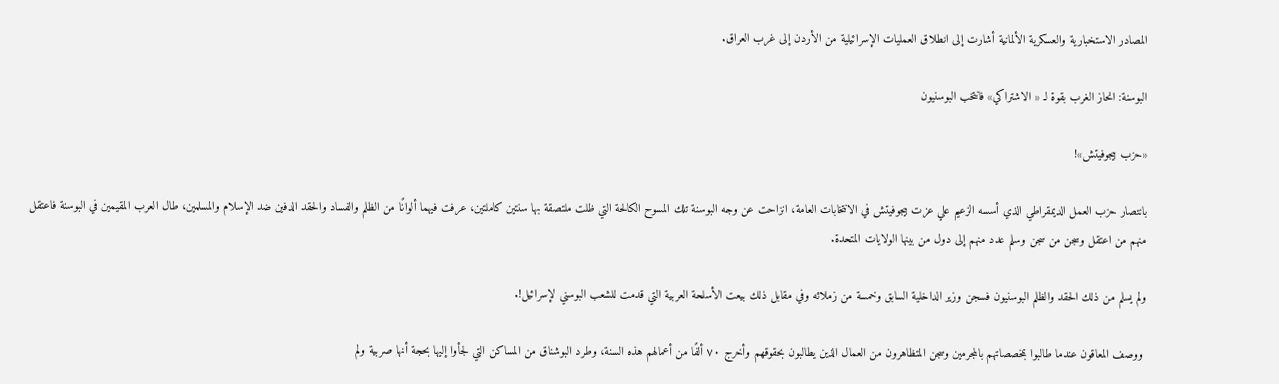المصادر الاستخبارية والعسكرية الألمانية أشارت إلى انطلاق العمليات الإسرائيلية من الأردن إلى غرب العراق.

البوسنة: انحاز الغرب بقوة لـ « الاشتراكي» فانتخب البوسنيون

«حزب بيجوفيتش»!

بانتصار حزب العمل الديمقراطي الذي أسسه الزعيم علي عزت بيجوفيتش في الانتخابات العامة، انزاحت عن وجه البوسنة تلك المسوح الكالحة التي ظلت ملتصقة بها سنتين كاملتين، عرفت فيهما ألوانًا من الظلم والفساد والحقد الدفين ضد الإسلام والمسلمين، طال العرب المقيمين في البوسنة فاعتقل منهم من اعتقل وسجن من سجن وسلم عدد منهم إلى دول من بينها الولايات المتحدة.

ولم يسلم من ذلك الحقد والظلم البوسنيون فسجن وزير الداخلية السابق وخمسة من زملائه وفي مقابل ذلك بيعت الأسلحة العربية التي قدمت للشعب البوسني لإسرائيل!.

 ووصف المعاقون عندما طالبوا بمخصصاتهم بالمجرمين وسجن المتظاهرون من العمال الذين يطالبون بحقوقهم وأخرج ٧٠ ألفًا من أعمالهم هذه السنة، وطرد البوشناق من المساكن التي لجأوا إليها بحجة أنها صربية ولم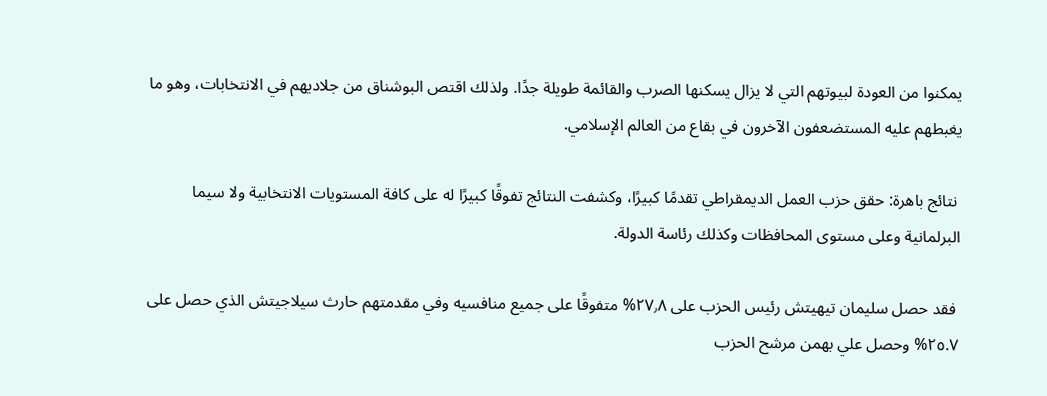يمكنوا من العودة لبيوتهم التي لا يزال يسكنها الصرب والقائمة طويلة جدًا. ولذلك اقتص البوشناق من جلاديهم في الانتخابات، وهو ما يغبطهم عليه المستضعفون الآخرون في بقاع من العالم الإسلامي.

 نتائج باهرة: حقق حزب العمل الديمقراطي تقدمًا كبيرًا، وكشفت النتائج تفوقًا كبيرًا له على كافة المستويات الانتخابية ولا سيما البرلمانية وعلى مستوى المحافظات وكذلك رئاسة الدولة.

 فقد حصل سليمان تيهيتش رئيس الحزب على ۲۷٫۸% متفوقًا على جميع منافسيه وفي مقدمتهم حارث سيلاجيتش الذي حصل على ٢٥.٧% وحصل علي بهمن مرشح الحزب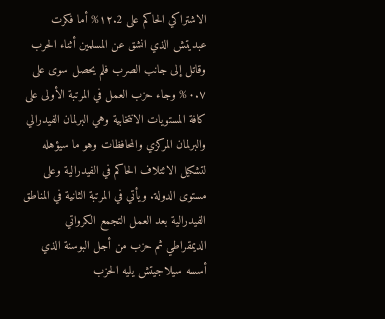الاشتراكي الحاكم على ۱۲.2% أما فكرت عبديتش الذي انشق عن المسلمين أثناء الحرب وقاتل إلى جانب الصرب فلم يحصل سوى على ٠.٧% وجاء حزب العمل في المرتبة الأولى على كافة المستويات الانتخابية وهي البرلمان الفيدرالي والبرلمان المركزي والمحافظات وهو ما سيؤهله لتشكيل الائتلاف الحاكم في الفيدرالية وعلى مستوى الدولة. ويأتي في المرتبة الثانية في المناطق الفيدرالية بعد العمل التجمع الكرواتي الديمقراطي ثم حزب من أجل البوسنة الذي أسسه سيلاجيتش يليه الحزب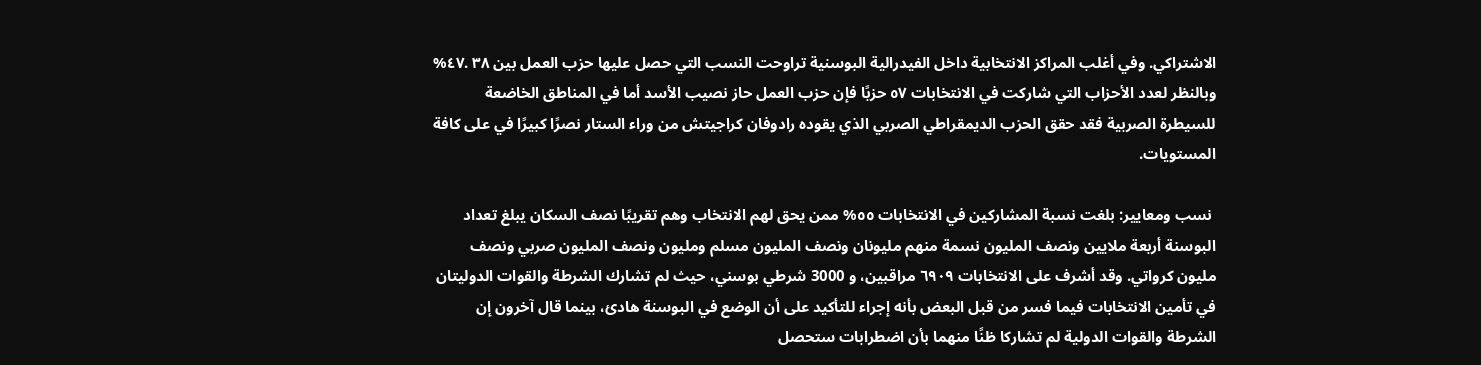الاشتراكي. وفي أغلب المراكز الانتخابية داخل الفيدرالية البوسنية تراوحت النسب التي حصل عليها حزب العمل بين ٣٨ .٤٧% وبالنظر لعدد الأحزاب التي شاركت في الانتخابات ٥٧ حزبًا فإن حزب العمل حاز نصيب الأسد أما في المناطق الخاضعة للسيطرة الصربية فقد حقق الحزب الديمقراطي الصربي الذي يقوده رادوفان كراجيتش من وراء الستار نصرًا كبيرًا في على كافة المستويات.

 نسب ومعايير: بلغت نسبة المشاركين في الانتخابات ٥٥% ممن يحق لهم الانتخاب وهم تقريبًا نصف السكان يبلغ تعداد البوسنة أربعة ملايين ونصف المليون نسمة منهم مليونان ونصف المليون مسلم ومليون ونصف المليون صربي ونصف مليون كرواتي. وقد أشرف على الانتخابات ٦٩٠٩ مراقبين، و 3000 شرطي بوسني، حيث لم تشارك الشرطة والقوات الدوليتان في تأمين الانتخابات فيما فسر من قبل البعض بأنه إجراء للتأكيد على أن الوضع في البوسنة هادئ، بينما قال آخرون إن الشرطة والقوات الدولية لم تشاركا ظنًا منهما بأن اضطرابات ستحصل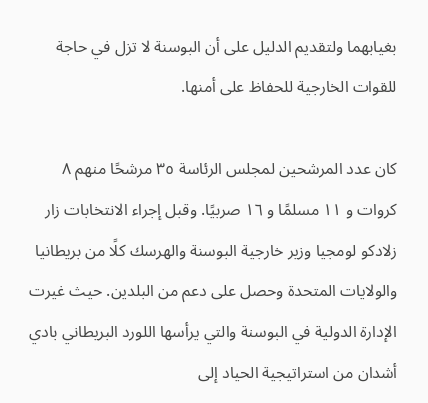بغيابهما ولتقديم الدليل على أن البوسنة لا تزل في حاجة للقوات الخارجية للحفاظ على أمنها.

كان عدد المرشحين لمجلس الرئاسة ٣٥ مرشحًا منهم ٨ كروات و ۱۱ مسلمًا و ١٦ صربيًا. وقبل إجراء الانتخابات زار زلادكو لومجيا وزیر خارجية البوسنة والهرسك كلًا من بريطانيا والولايات المتحدة وحصل على دعم من البلدين. حيث غيرت الإدارة الدولية في البوسنة والتي يرأسها اللورد البريطاني بادي أشدان من استراتيجية الحياد إلى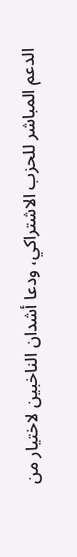الدعم المباشر للحزب الاشتراكي، ودعا أشدان الناخبين لاختيار من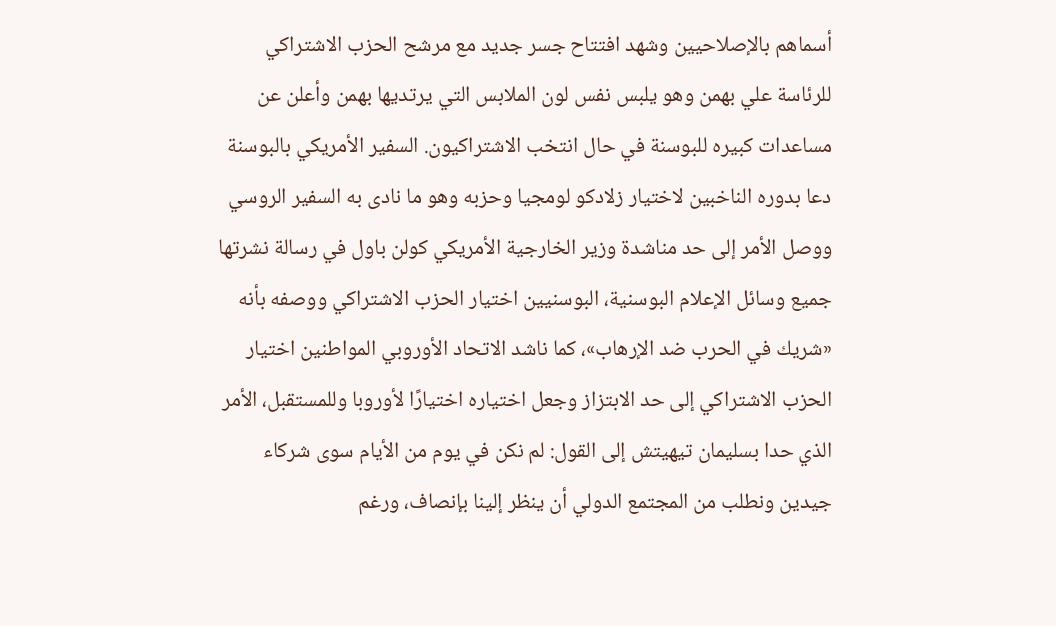أسماهم بالإصلاحيين وشهد افتتاح جسر جديد مع مرشح الحزب الاشتراكي للرئاسة علي بهمن وهو يلبس نفس لون الملابس التي يرتديها بهمن وأعلن عن مساعدات كبيره للبوسنة في حال انتخب الاشتراكيون. السفير الأمريكي بالبوسنة دعا بدوره الناخبين لاختيار زلادكو لومجيا وحزبه وهو ما نادى به السفير الروسي ووصل الأمر إلى حد مناشدة وزير الخارجية الأمريكي كولن باول في رسالة نشرتها جميع وسائل الإعلام البوسنية، البوسنيين اختيار الحزب الاشتراكي ووصفه بأنه «شريك في الحرب ضد الإرهاب»، كما ناشد الاتحاد الأوروبي المواطنين اختيار الحزب الاشتراكي إلى حد الابتزاز وجعل اختياره اختيارًا لأوروبا وللمستقبل، الأمر الذي حدا بسليمان تيهيتش إلى القول: لم نكن في يوم من الأيام سوى شركاء جيدين ونطلب من المجتمع الدولي أن ينظر إلينا بإنصاف، ورغم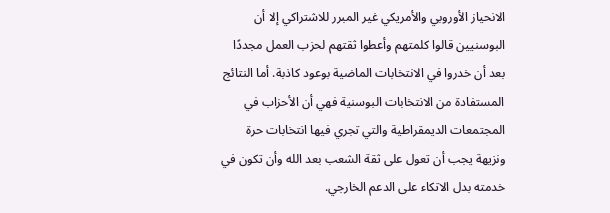الانحياز الأوروبي والأمريكي غير المبرر للاشتراكي إلا أن البوسنيين قالوا كلمتهم وأعطوا ثقتهم لحزب العمل مجددًا بعد أن خدروا في الانتخابات الماضية بوعود كاذبة. أما النتائج المستفادة من الانتخابات البوسنية فهي أن الأحزاب في المجتمعات الديمقراطية والتي تجري فيها انتخابات حرة ونزيهة يجب أن تعول على ثقة الشعب بعد الله وأن تكون في خدمته بدل الاتكاء على الدعم الخارجي.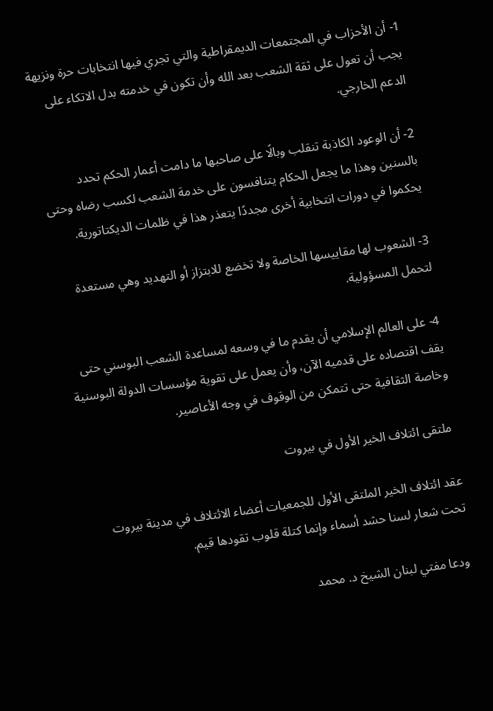1- أن الأحزاب في المجتمعات الديمقراطية والتي تجري فيها انتخابات حرة ونزيهة يجب أن تعول على ثقة الشعب بعد الله وأن تكون في خدمته بدل الاتكاء على الدعم الخارجي.

2- أن الوعود الكاذبة تنقلب وبالًا على صاحبها ما دامت أعمار الحكم تحدد بالسنين وهذا ما يجعل الحكام يتنافسون على خدمة الشعب لكسب رضاه وحتى يحكموا في دورات انتخابية أخرى مجددًا يتعذر هذا في ظلمات الديكتاتورية.

3- الشعوب لها مقاييسها الخاصة ولا تخضع للابتزاز أو التهديد وهي مستعدة لتحمل المسؤولية.

4- على العالم الإسلامي أن يقدم ما في وسعه لمساعدة الشعب البوسني حتى يقف اقتصاده على قدميه الآن، وأن يعمل على تقوية مؤسسات الدولة البوسنية وخاصة الثقافية حتى تتمكن من الوقوف في وجه الأعاصير.

 ملتقى ائتلاف الخير الأول في بيروت

عقد ائتلاف الخير الملتقى الأول للجمعيات أعضاء الائتلاف في مدينة بيروت تحت شعار لسنا حشد أسماء وإنما كتلة قلوب تقودها قيم.

 ودعا مفتي لبنان الشيخ د. محمد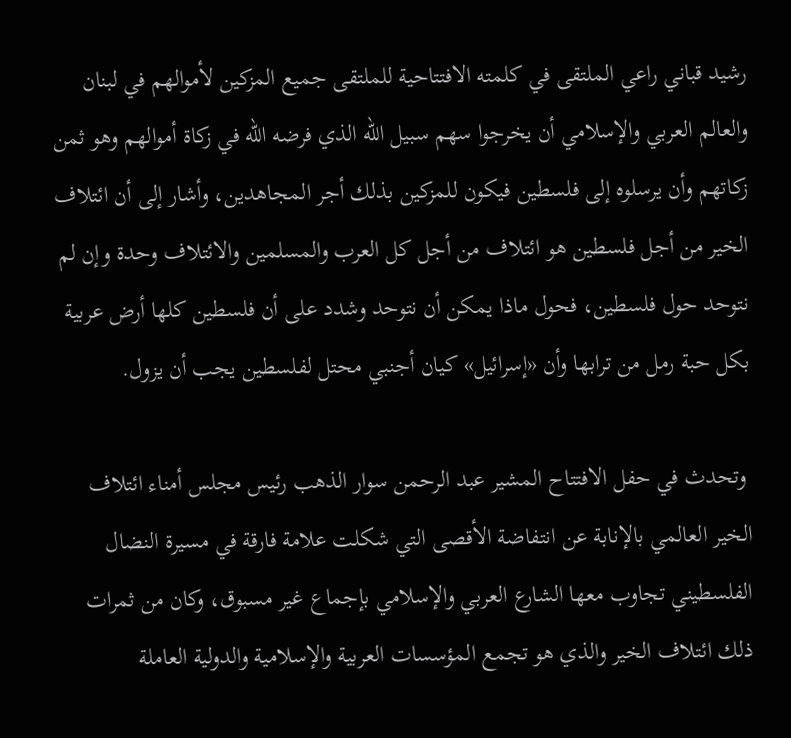رشيد قباني راعي الملتقى في كلمته الافتتاحية للملتقى جميع المزكين لأموالهم في لبنان والعالم العربي والإسلامي أن يخرجوا سهم سبيل الله الذي فرضه الله في زكاة أموالهم وهو ثمن زكاتهم وأن يرسلوه إلى فلسطين فيكون للمزكين بذلك أجر المجاهدين، وأشار إلى أن ائتلاف الخير من أجل فلسطين هو ائتلاف من أجل كل العرب والمسلمين والائتلاف وحدة وإن لم نتوحد حول فلسطين، فحول ماذا يمكن أن نتوحد وشدد على أن فلسطين كلها أرض عربية بكل حبة رمل من ترابها وأن «إسرائيل» كيان أجنبي محتل لفلسطين يجب أن يزول.

 وتحدث في حفل الافتتاح المشير عبد الرحمن سوار الذهب رئيس مجلس أمناء ائتلاف الخير العالمي بالإنابة عن انتفاضة الأقصى التي شكلت علامة فارقة في مسيرة النضال الفلسطيني تجاوب معها الشارع العربي والإسلامي بإجماع غير مسبوق، وكان من ثمرات ذلك ائتلاف الخير والذي هو تجمع المؤسسات العربية والإسلامية والدولية العاملة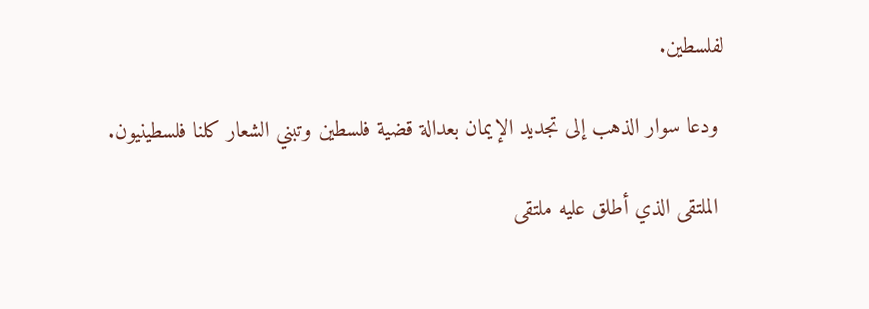لفلسطين.

 ودعا سوار الذهب إلى تجديد الإيمان بعدالة قضية فلسطين وتبني الشعار كلنا فلسطينيون.

 الملتقى الذي أطلق عليه ملتقى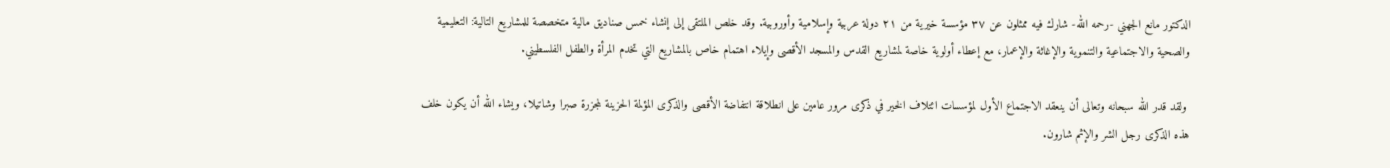الدكتور مانع الجهني -رحمه الله- شارك فيه ممثلون عن ۳۷ مؤسسة خيرية من ٢١ دولة عربية وإسلامية وأوروبية. وقد خلص الملتقى إلى إنشاء خمس صناديق مالية متخصصة للمشاريع التالية: التعليمية والصحية والاجتماعية والتنموية والإغاثة والإعمار، مع إعطاء أولوية خاصة لمشاريع القدس والمسجد الأقصى وإيلاء اهتمام خاص بالمشاريع التي تخدم المرأة والطفل الفلسطيني.

 ولقد قدر الله سبحانه وتعالى أن ينعقد الاجتماع الأول لمؤسسات ائتلاف الخير في ذكرى مرور عامين على انطلاقة انتفاضة الأقصى والذكرى المؤلمة الحزينة لمجزرة صبرا وشاتيلا، ويشاء الله أن يكون خلف هذه الذكرى رجل الشر والإثم شارون.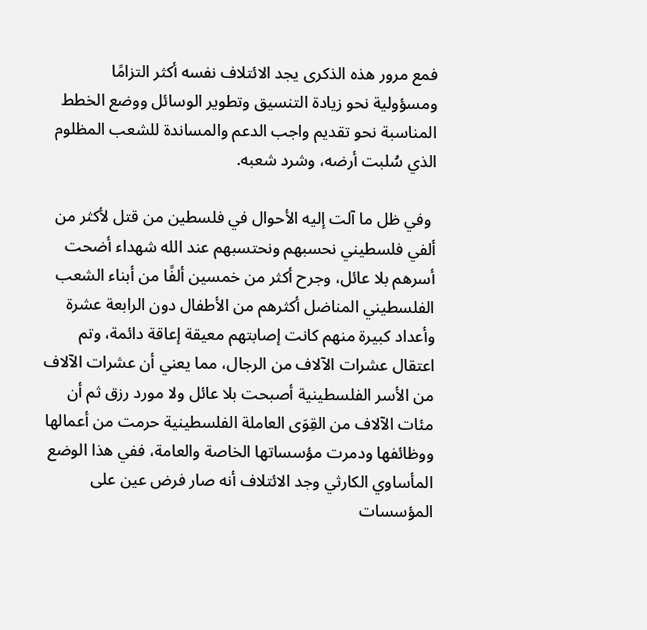فمع مرور هذه الذكرى يجد الائتلاف نفسه أكثر التزامًا ومسؤولية نحو زيادة التنسيق وتطوير الوسائل ووضع الخطط المناسبة نحو تقديم واجب الدعم والمساندة للشعب المظلوم الذي سُلبت أرضه، وشرد شعبه.

 وفي ظل ما آلت إليه الأحوال في فلسطين من قتل لأكثر من ألفي فلسطيني نحسبهم ونحتسبهم عند الله شهداء أضحت أسرهم بلا عائل، وجرح أكثر من خمسين ألفًا من أبناء الشعب الفلسطيني المناضل أكثرهم من الأطفال دون الرابعة عشرة وأعداد كبيرة منهم كانت إصابتهم معيقة إعاقة دائمة، وتم اعتقال عشرات الآلاف من الرجال، مما يعني أن عشرات الآلاف من الأسر الفلسطينية أصبحت بلا عائل ولا مورد رزق ثم أن مئات الآلاف من القِوَى العاملة الفلسطينية حرمت من أعمالها ووظائفها ودمرت مؤسساتها الخاصة والعامة، ففي هذا الوضع المأساوي الكارثي وجد الائتلاف أنه صار فرض عين على المؤسسات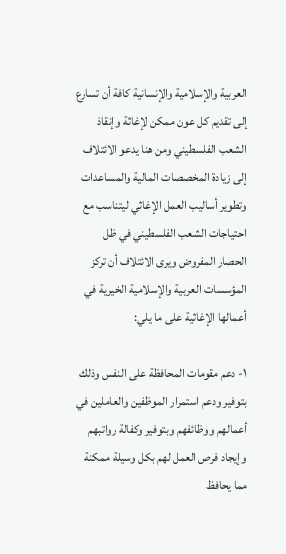العربية والإسلامية والإنسانية كافة أن تسارع إلى تقديم كل عون ممكن لإغاثة وإنقاذ الشعب الفلسطيني ومن هنا يدعو الائتلاف إلى زيادة المخصصات المالية والمساعدات وتطوير أساليب العمل الإغاثي ليتناسب مع احتياجات الشعب الفلسطيني في ظل الحصار المفروض ويرى الائتلاف أن تركز المؤسسات العربية والإسلامية الخيرية في أعمالها الإغاثية على ما يلي:

۱- دعم مقومات المحافظة على النفس وذلك بتوفير ودعم استمرار الموظفين والعاملين في أعمالهم ووظائفهم وبتوفير وكفالة رواتبهم وإيجاد فرص العمل لهم بكل وسيلة ممكنة مما يحافظ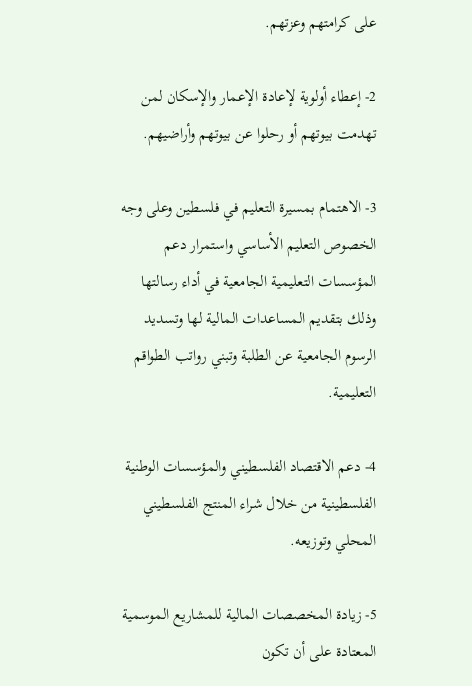على كرامتهم وعزتهم.

2- إعطاء أولوية لإعادة الإعمار والإسكان لمن تهدمت بيوتهم أو رحلوا عن بيوتهم وأراضيهم.

3- الاهتمام بمسيرة التعليم في فلسطين وعلى وجه الخصوص التعليم الأساسي واستمرار دعم المؤسسات التعليمية الجامعية في أداء رسالتها وذلك بتقديم المساعدات المالية لها وتسديد الرسوم الجامعية عن الطلبة وتبني رواتب الطواقم التعليمية.

4- دعم الاقتصاد الفلسطيني والمؤسسات الوطنية الفلسطينية من خلال شراء المنتج الفلسطيني المحلي وتوزيعه.

5- زيادة المخصصات المالية للمشاريع الموسمية المعتادة على أن تكون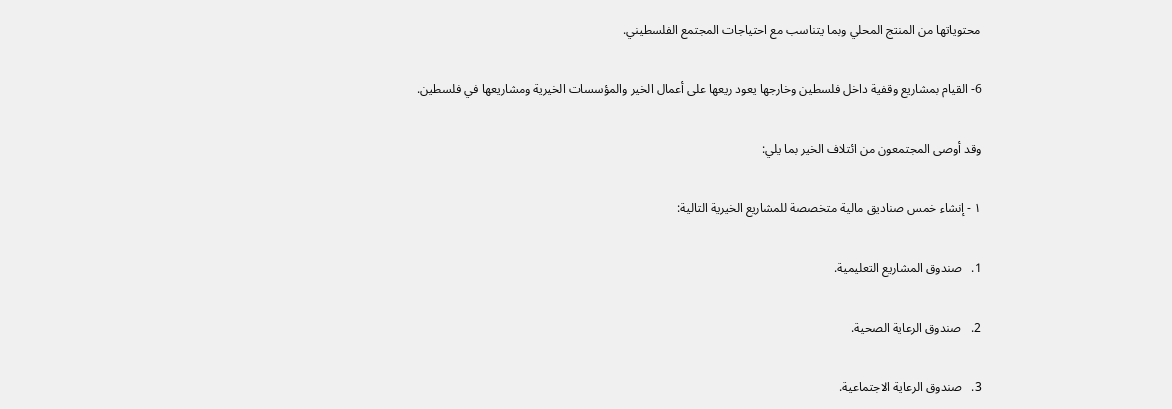محتوياتها من المنتج المحلي وبما يتناسب مع احتياجات المجتمع الفلسطيني.

6- القيام بمشاريع وقفية داخل فلسطين وخارجها يعود ريعها على أعمال الخير والمؤسسات الخيرية ومشاريعها في فلسطين.

وقد أوصى المجتمعون من ائتلاف الخير بما يلي:

١ - إنشاء خمس صناديق مالية متخصصة للمشاريع الخيرية التالية:

1.   صندوق المشاريع التعليمية.

2.   صندوق الرعاية الصحية.

3.   صندوق الرعاية الاجتماعية.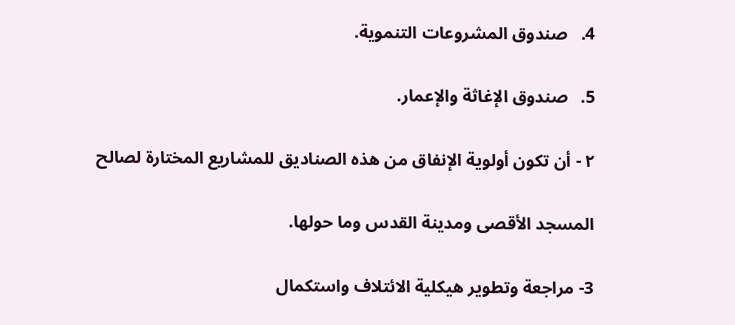4.   صندوق المشروعات التنموية.

5.   صندوق الإغاثة والإعمار.

٢ - أن تكون أولوية الإنفاق من هذه الصناديق للمشاريع المختارة لصالح

المسجد الأقصى ومدينة القدس وما حولها.

3- مراجعة وتطوير هيكلية الائتلاف واستكمال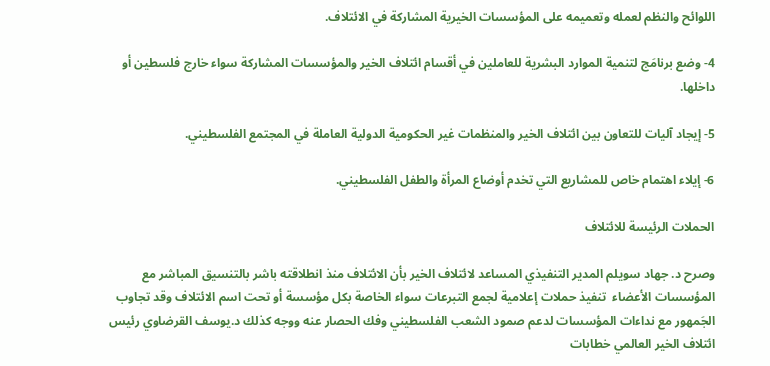اللوائح والنظم لعمله وتعميمه على المؤسسات الخيرية المشاركة في الائتلاف.

4- وضع برنامَج لتنمية الموارد البشرية للعاملين في أقسام ائتلاف الخير والمؤسسات المشاركة سواء خارج فلسطين أو داخلها.

5- إيجاد آليات للتعاون بين ائتلاف الخير والمنظمات غير الحكومية الدولية العاملة في المجتمع الفلسطيني.

6- إيلاء اهتمام خاص للمشاريع التي تخدم أوضاع المرأة والطفل الفلسطيني.

الحملات الرئيسة للائتلاف

وصرح د. جهاد سويلم المدير التنفيذي المساعد لائتلاف الخير بأن الائتلاف منذ انطلاقته باشر بالتنسيق المباشر مع المؤسسات الأعضاء  تنفيذ حملات إعلامية لجمع التبرعات سواء الخاصة بكل مؤسسة أو تحت اسم الائتلاف وقد تجاوب الجَمهور مع نداءات المؤسسات لدعم صمود الشعب الفلسطيني وفك الحصار عنه ووجه كذلك د.يوسف القرضاوي رئيس ائتلاف الخير العالمي خطابات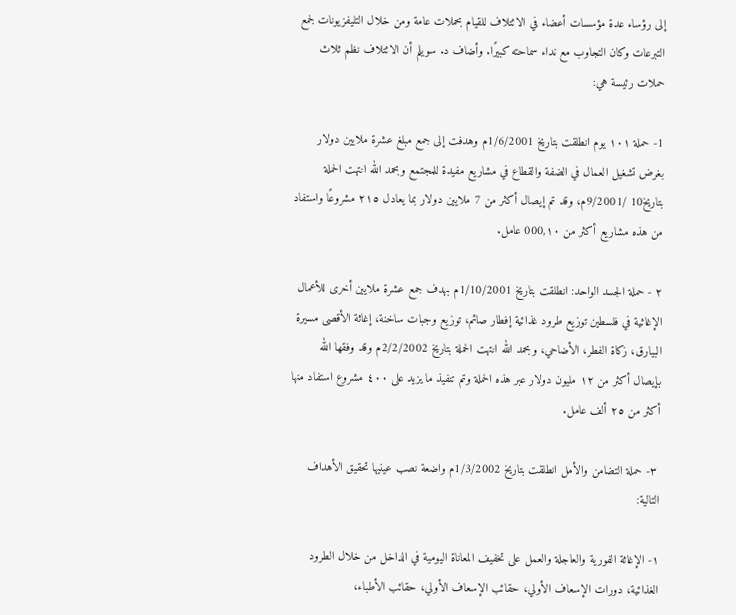إلى رؤساء عدة مؤسسات أعضاء في الائتلاف للقيام بحملات عامة ومن خلال التليفزيونات لجمع التبرعات وكان التجاوب مع نداء سماحته كبيرًا. وأضاف د. سويلم أن الائتلاف نظم ثلاث حملات رئيسة هي:

1- حملة ١٠١ يوم انطلقت بتاريخ 1/6/2001م وهدفت إلى جمع مبلغ عشرة ملايين دولار بغرض تشغيل العمال في الضفة والقطاع في مشاريع مفيدة للمجتمع وبحمد الله انتهت الحملة بتاريخ10 /9/2001م، وقد تم إيصال أكثر من 7 ملايين دولار بما يعادل ۲۱٥ مشروعًا واستفاد من هذه مشاريع أكثر من 000,۱۰ عامل.

٢ - حملة الجسد الواحد: انطلقت بتاريخ 1/10/2001م بهدف جمع عشرة ملايين أخرى للأعمال الإغاثية في فلسطين توزيع طرود غذائية إفطار صائم، توزيع وجبات ساخنة، إغاثة الأقصى مسيرة البيارق، زكاة الفطر، الأضاحي، وبحمد الله انتهت الحملة بتاريخ 2/2/2002م وقد وفقها الله بإيصال أكثر من ١٢ مليون دولار عبر هذه الحملة وتم تنفيذ ما يزيد على ٤٠٠ مشروع استفاد منها أكثر من ٢٥ ألف عامل.

 ٣- حملة التضامن والأمل انطلقت بتاريخ 1/3/2002م واضعة نصب عينيها تحقيق الأهداف التالية:

۱- الإغاثة الفورية والعاجلة والعمل على تخفيف المعاناة اليومية في الداخل من خلال الطرود الغذائية، دورات الإسعاف الأولي، حقائب الإسعاف الأولي، حقائب الأطباء،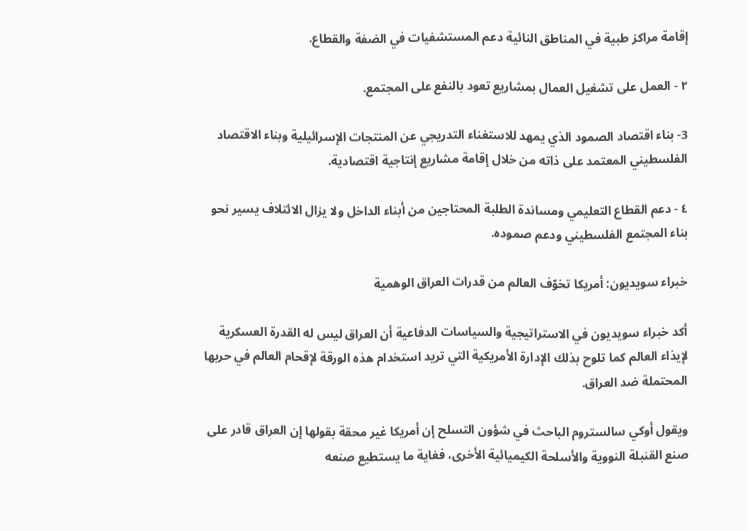إقامة مراكز طبية في المناطق النائية دعم المستشفيات في الضفة والقطاع.

٢ - العمل على تشغيل العمال بمشاريع تعود بالنفع على المجتمع.

3- بناء اقتصاد الصمود الذي يمهد للاستغناء التدريجي عن المنتجات الإسرائيلية وبناء الاقتصاد الفلسطيني المعتمد على ذاته من خلال إقامة مشاريع إنتاجية اقتصادية.

٤ - دعم القطاع التعليمي ومساندة الطلبة المحتاجين من أبناء الداخل ولا يزال الائتلاف يسير نحو بناء المجتمع الفلسطيني ودعم صموده.

خبراء سويديون: أمريكا تخوّف العالم من قدرات العراق الوهمية

أكد خبراء سويديون في الاستراتيجية والسياسات الدفاعية أن العراق ليس له القدرة العسكرية لإيذاء العالم كما تلوح بذلك الإدارة الأمريكية التي تريد استخدام هذه الورقة لإقحام العالم في حربها المحتملة ضد العراق.

ويقول أوكي سالستروم الباحث في شؤون التسلح إن أمريكا غير محقة بقولها إن العراق قادر على صنع القنبلة النووية والأسلحة الكيميائية الأخرى، فغاية ما يستطيع صنعه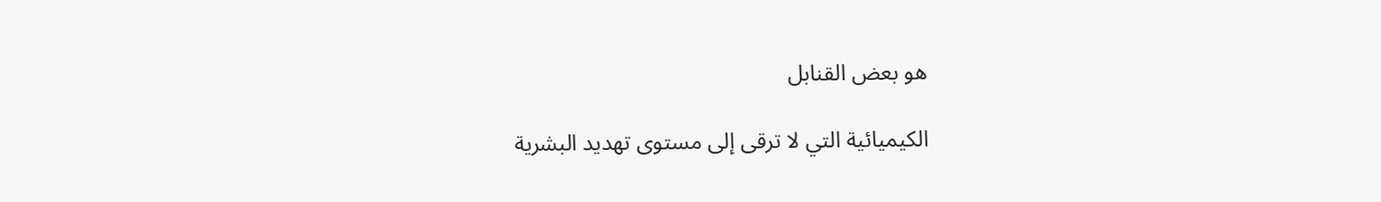هو بعض القنابل

الكيميائية التي لا ترقى إلى مستوى تهديد البشرية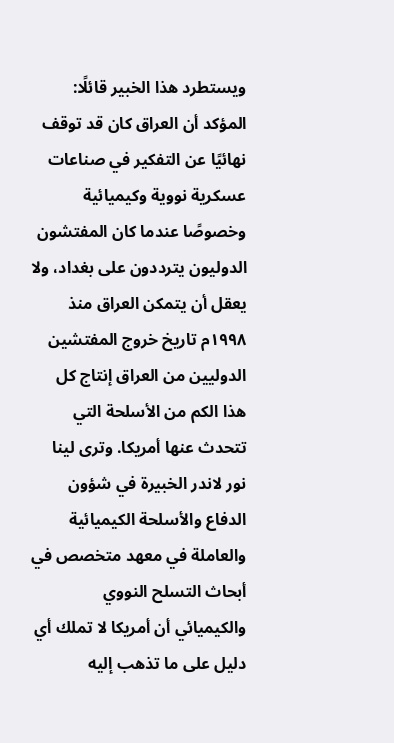ويستطرد هذا الخبير قائلًا: المؤكد أن العراق كان قد توقف نهائيًا عن التفكير في صناعات عسكرية نووية وكيميائية وخصوصًا عندما كان المفتشون الدوليون يترددون على بغداد، ولا يعقل أن يتمكن العراق منذ ۱۹۹۸م تاريخ خروج المفتشين الدوليين من العراق إنتاج كل هذا الكم من الأسلحة التي تتحدث عنها أمريكا. وترى لينا نور لاندر الخبيرة في شؤون الدفاع والأسلحة الكيميائية والعاملة في معهد متخصص في أبحاث التسلح النووي والكيميائي أن أمريكا لا تملك أي دليل على ما تذهب إليه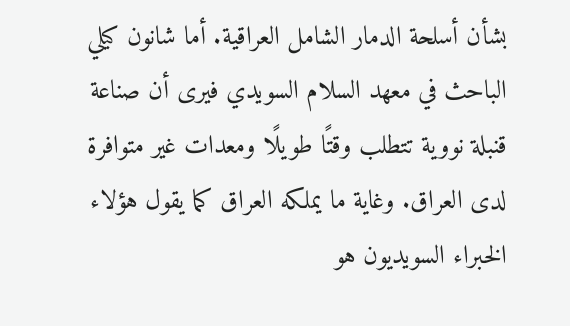بشأن أسلحة الدمار الشامل العراقية. أما شانون كيلي الباحث في معهد السلام السويدي فيرى أن صناعة قنبلة نووية تتطلب وقتًا طويلًا ومعدات غير متوافرة لدى العراق. وغاية ما يملكه العراق كما يقول هؤلاء الخبراء السويديون هو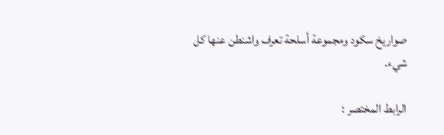صواريخ سكود ومجموعة أسلحة تعرف واشنطن عنها كل شيء.

الرابط المختصر :